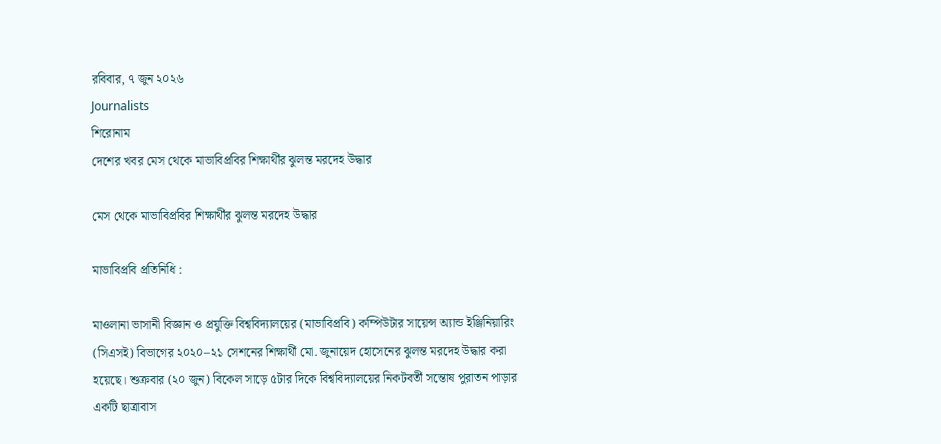রবিবার, ৭ জুন ২০২৬
Journalists
শিরোনাম
দেশের খবর মেস থেকে মাভাবিপ্রবির শিক্ষার্থীর ঝুলন্ত মরদেহ উদ্ধার

মেস থেকে মাভাবিপ্রবির শিক্ষার্থীর ঝুলন্ত মরদেহ উদ্ধার

মাভাবিপ্রবি প্রতিনিধি :

মাওলানা ভাসানী বিজ্ঞান ও প্রযুক্তি বিশ্ববিদ্যালয়ের (মাভাবিপ্রবি) কম্পিউটার সায়েন্স অ্যান্ড ইঞ্জিনিয়ারিং (সিএসই) বিভাগের ২০২০–২১ সেশনের শিক্ষার্থী মো. জুনায়েদ হোসেনের ঝুলন্ত মরদেহ উদ্ধার করা হয়েছে। শুক্রবার (২০ জুন) বিকেল সাড়ে ৫টার দিকে বিশ্ববিদ্যালয়ের নিকটবর্তী সন্তোষ পুরাতন পাড়ার একটি ছাত্রাবাস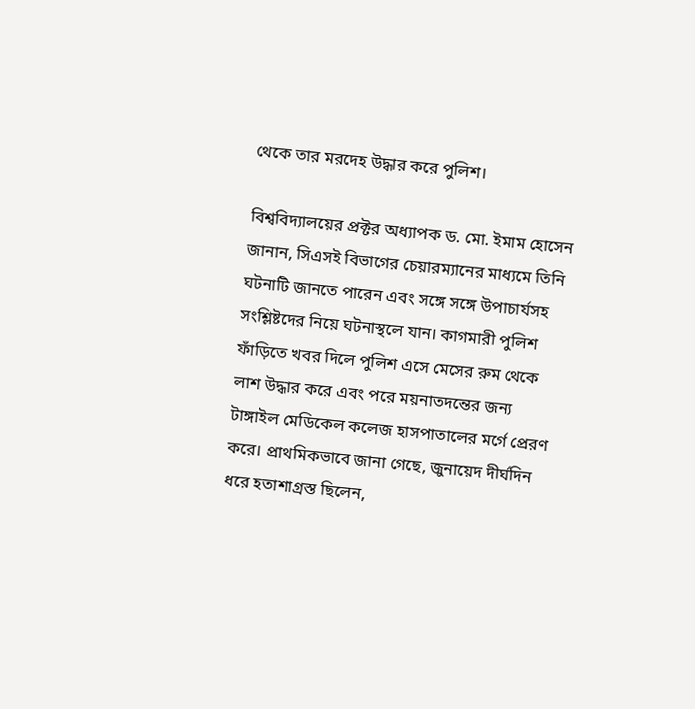থেকে তার মরদেহ উদ্ধার করে পুলিশ।

বিশ্ববিদ্যালয়ের প্রক্টর অধ্যাপক ড. মো. ইমাম হোসেন জানান, সিএসই বিভাগের চেয়ারম্যানের মাধ্যমে তিনি ঘটনাটি জানতে পারেন এবং সঙ্গে সঙ্গে উপাচার্যসহ সংশ্লিষ্টদের নিয়ে ঘটনাস্থলে যান। কাগমারী পুলিশ ফাঁড়িতে খবর দিলে পুলিশ এসে মেসের রুম থেকে লাশ উদ্ধার করে এবং পরে ময়নাতদন্তের জন্য টাঙ্গাইল মেডিকেল কলেজ হাসপাতালের মর্গে প্রেরণ করে। প্রাথমিকভাবে জানা গেছে, জুনায়েদ দীর্ঘদিন ধরে হতাশাগ্রস্ত ছিলেন,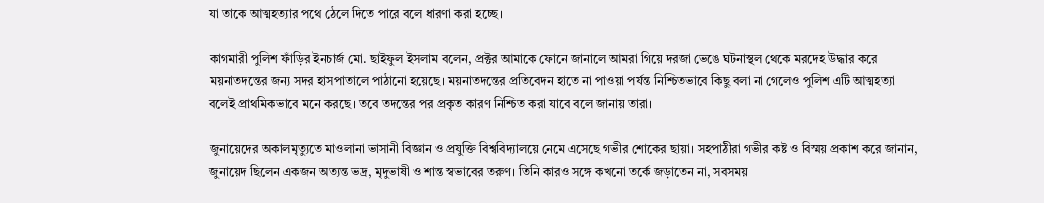যা তাকে আত্মহত্যার পথে ঠেলে দিতে পারে বলে ধারণা করা হচ্ছে।

কাগমারী পুলিশ ফাঁড়ির ইনচার্জ মো. ছাইফুল ইসলাম বলেন, প্রক্টর আমাকে ফোনে জানালে আমরা গিয়ে দরজা ভেঙে ঘটনাস্থল থেকে মরদেহ উদ্ধার করে ময়নাতদন্তের জন্য সদর হাসপাতালে পাঠানো হয়েছে। ময়নাতদন্তের প্রতিবেদন হাতে না পাওয়া পর্যন্ত নিশ্চিতভাবে কিছু বলা না গেলেও পুলিশ এটি আত্মহত্যা বলেই প্রাথমিকভাবে মনে করছে। তবে তদন্তের পর প্রকৃত কারণ নিশ্চিত করা যাবে বলে জানায় তারা।

জুনায়েদের অকালমৃত্যুতে মাওলানা ভাসানী বিজ্ঞান ও প্রযুক্তি বিশ্ববিদ্যালয়ে নেমে এসেছে গভীর শোকের ছায়া। সহপাঠীরা গভীর কষ্ট ও বিস্ময় প্রকাশ করে জানান, জুনায়েদ ছিলেন একজন অত্যন্ত ভদ্র, মৃদুভাষী ও শান্ত স্বভাবের তরুণ। তিনি কারও সঙ্গে কখনো তর্কে জড়াতেন না, সবসময়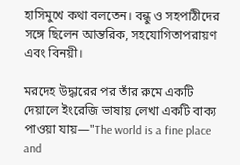হাসিমুখে কথা বলতেন। বন্ধু ও সহপাঠীদের সঙ্গে ছিলেন আন্তরিক, সহযোগিতাপরায়ণ এবং বিনয়ী।

মরদেহ উদ্ধারের পর তাঁর রুমে একটি দেয়ালে ইংরেজি ভাষায় লেখা একটি বাক্য পাওয়া যায়—"The world is a fine place and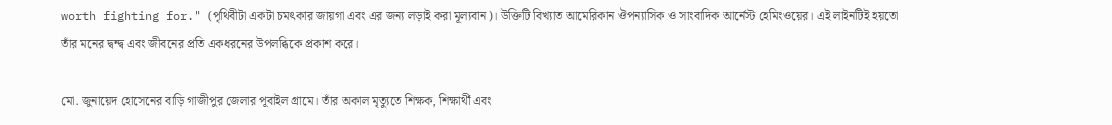worth fighting for." (পৃথিবীটা একটা চমৎকার জায়গা এবং এর জন্য লড়াই করা মূল্যবান)। উক্তিটি বিখ্যাত আমেরিকান ঔপন্যাসিক ও সাংবাদিক আর্নেস্ট হেমিংওয়ের। এই লাইনটিই হয়তো তাঁর মনের দ্বন্দ্ব এবং জীবনের প্রতি একধরনের উপলব্ধিকে প্রকাশ করে।

মো. জুনায়েদ হোসেনের বাড়ি গাজীপুর জেলার পূবাইল গ্রামে। তাঁর অকাল মৃত্যুতে শিক্ষক, শিক্ষার্থী এবং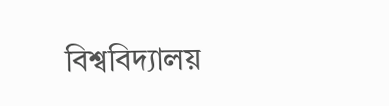বিশ্ববিদ্যালয়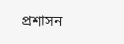প্রশাসন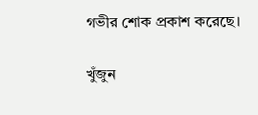গভীর শোক প্রকাশ করেছে।

খুঁজুন